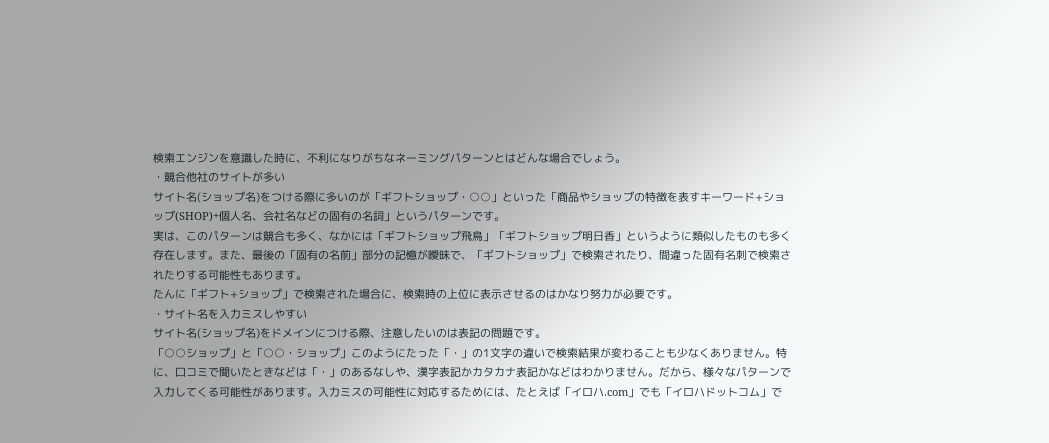検索エンジンを意識した時に、不利になりがちなネーミングパターンとはどんな場合でしょう。
・競合他社のサイトが多い
サイト名(ショップ名)をつける際に多いのが「ギフトショップ・○○」といった「商品やショップの特徴を表すキーワード+ショップ(SHOP)+個人名、会社名などの固有の名詞」というパターンです。
実は、このパターンは競合も多く、なかには「ギフトショップ飛鳥」「ギフトショップ明日香」というように類似したものも多く存在します。また、最後の「固有の名前」部分の記憶が曖昧で、「ギフトショップ」で検索されたり、間違った固有名刺で検索されたりする可能性もあります。
たんに「ギフト+ショップ」で検索された場合に、検索時の上位に表示させるのはかなり努力が必要です。
・サイト名を入力ミスしやすい
サイト名(ショップ名)をドメインにつける際、注意したいのは表記の問題です。
「○○ショップ」と「○○・ショップ」このようにたった「・」の1文字の違いで検索結果が変わることも少なくありません。特に、口コミで聞いたときなどは「・」のあるなしや、漢字表記かカタカナ表記かなどはわかりません。だから、様々なパターンで入力してくる可能性があります。入力ミスの可能性に対応するためには、たとえば「イロハ.com」でも「イロハドットコム」で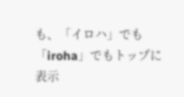も、「イロハ」でも「iroha」でもトップに表示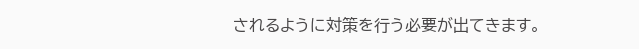されるように対策を行う必要が出てきます。